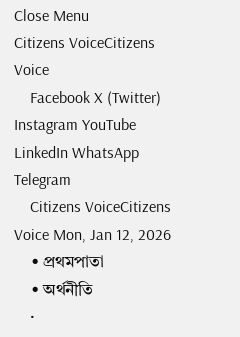Close Menu
Citizens VoiceCitizens Voice
    Facebook X (Twitter) Instagram YouTube LinkedIn WhatsApp Telegram
    Citizens VoiceCitizens Voice Mon, Jan 12, 2026
    • প্রথমপাতা
    • অর্থনীতি
    •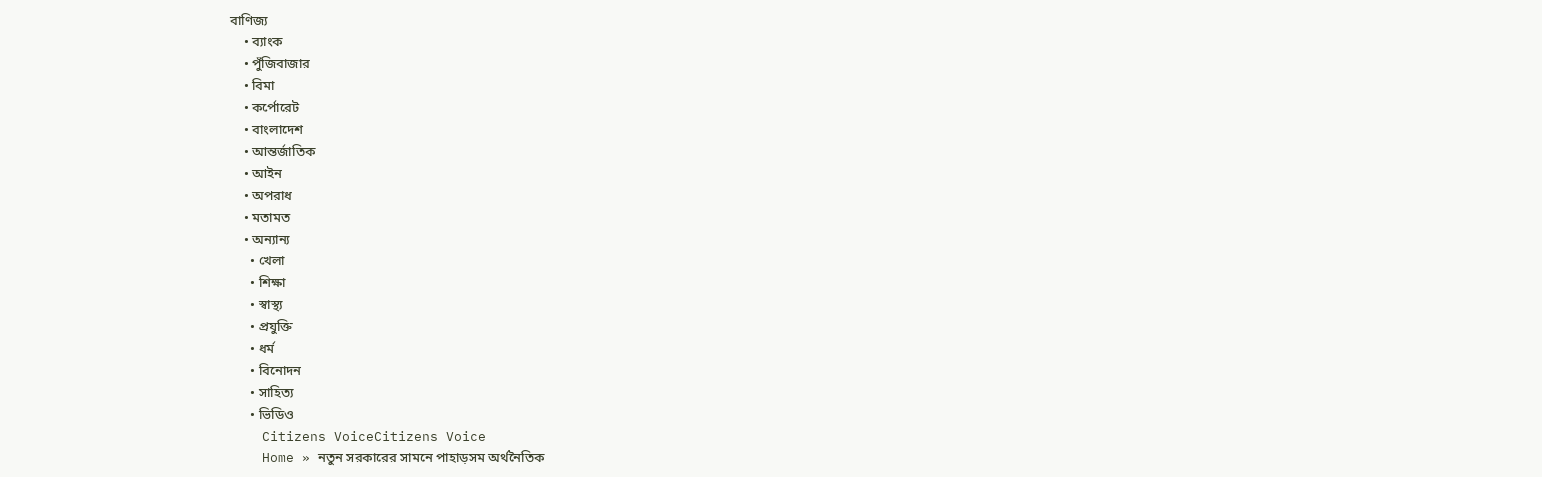বাণিজ্য
    • ব্যাংক
    • পুঁজিবাজার
    • বিমা
    • কর্পোরেট
    • বাংলাদেশ
    • আন্তর্জাতিক
    • আইন
    • অপরাধ
    • মতামত
    • অন্যান্য
      • খেলা
      • শিক্ষা
      • স্বাস্থ্য
      • প্রযুক্তি
      • ধর্ম
      • বিনোদন
      • সাহিত্য
      • ভিডিও
    Citizens VoiceCitizens Voice
    Home » নতুন সরকারের সামনে পাহাড়সম অর্থনৈতিক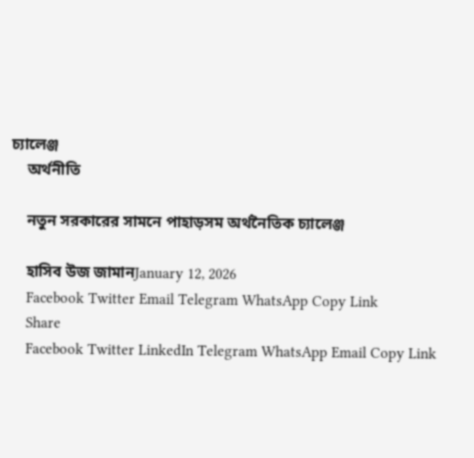চ্যালেঞ্জ
    অর্থনীতি

    নতুন সরকারের সামনে পাহাড়সম অর্থনৈতিক চ্যালেঞ্জ

    হাসিব উজ জামানJanuary 12, 2026
    Facebook Twitter Email Telegram WhatsApp Copy Link
    Share
    Facebook Twitter LinkedIn Telegram WhatsApp Email Copy Link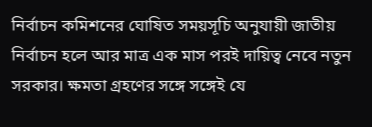নির্বাচন কমিশনের ঘোষিত সময়সূচি অনুযায়ী জাতীয় নির্বাচন হলে আর মাত্র এক মাস পরই দায়িত্ব নেবে নতুন সরকার। ক্ষমতা গ্রহণের সঙ্গে সঙ্গেই যে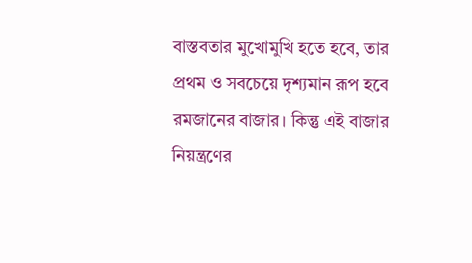বাস্তবতার মুখোমুখি হতে হবে, তার প্রথম ও সবচেয়ে দৃশ্যমান রূপ হবে রমজানের বাজার। কিন্তু এই বাজার নিয়ন্ত্রণের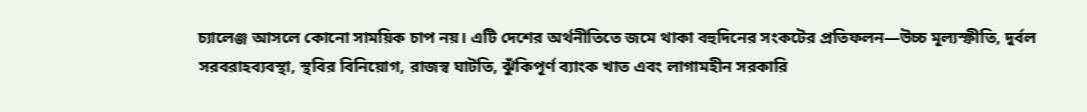চ্যালেঞ্জ আসলে কোনো সাময়িক চাপ নয়। এটি দেশের অর্থনীতিতে জমে থাকা বহুদিনের সংকটের প্রতিফলন—উচ্চ মূল্যস্ফীতি, দুর্বল সরবরাহব্যবস্থা, স্থবির বিনিয়োগ, রাজস্ব ঘাটতি, ঝুঁকিপূর্ণ ব্যাংক খাত এবং লাগামহীন সরকারি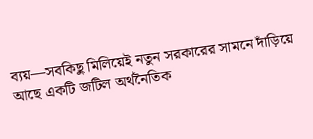ব্যয়—সবকিছু মিলিয়েই নতুন সরকারের সামনে দাঁড়িয়ে আছে একটি জটিল অর্থনৈতিক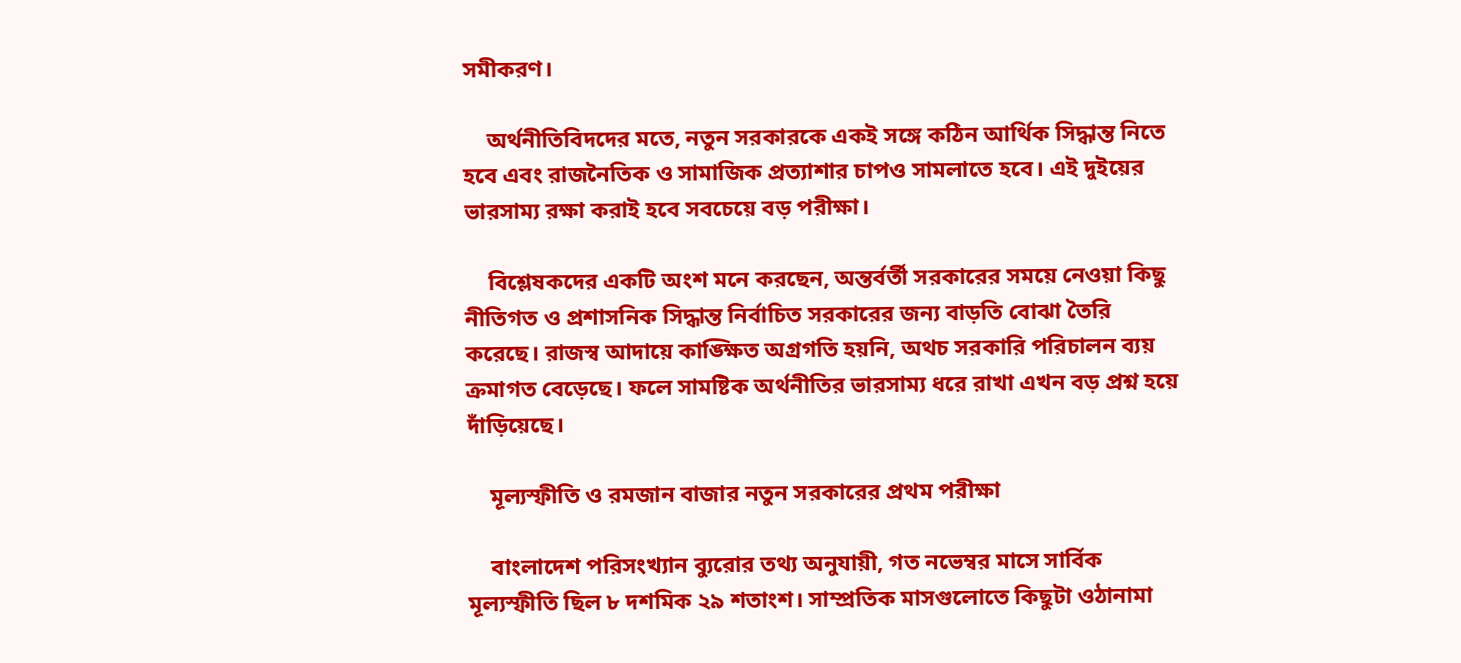সমীকরণ।

    অর্থনীতিবিদদের মতে, নতুন সরকারকে একই সঙ্গে কঠিন আর্থিক সিদ্ধান্ত নিতে হবে এবং রাজনৈতিক ও সামাজিক প্রত্যাশার চাপও সামলাতে হবে। এই দুইয়ের ভারসাম্য রক্ষা করাই হবে সবচেয়ে বড় পরীক্ষা।

    বিশ্লেষকদের একটি অংশ মনে করছেন, অন্তর্বর্তী সরকারের সময়ে নেওয়া কিছু নীতিগত ও প্রশাসনিক সিদ্ধান্ত নির্বাচিত সরকারের জন্য বাড়তি বোঝা তৈরি করেছে। রাজস্ব আদায়ে কাঙ্ক্ষিত অগ্রগতি হয়নি, অথচ সরকারি পরিচালন ব্যয় ক্রমাগত বেড়েছে। ফলে সামষ্টিক অর্থনীতির ভারসাম্য ধরে রাখা এখন বড় প্রশ্ন হয়ে দাঁড়িয়েছে।

    মূল্যস্ফীতি ও রমজান বাজার নতুন সরকারের প্রথম পরীক্ষা

    বাংলাদেশ পরিসংখ্যান ব্যুরোর তথ্য অনুযায়ী, গত নভেম্বর মাসে সার্বিক মূল্যস্ফীতি ছিল ৮ দশমিক ২৯ শতাংশ। সাম্প্রতিক মাসগুলোতে কিছুটা ওঠানামা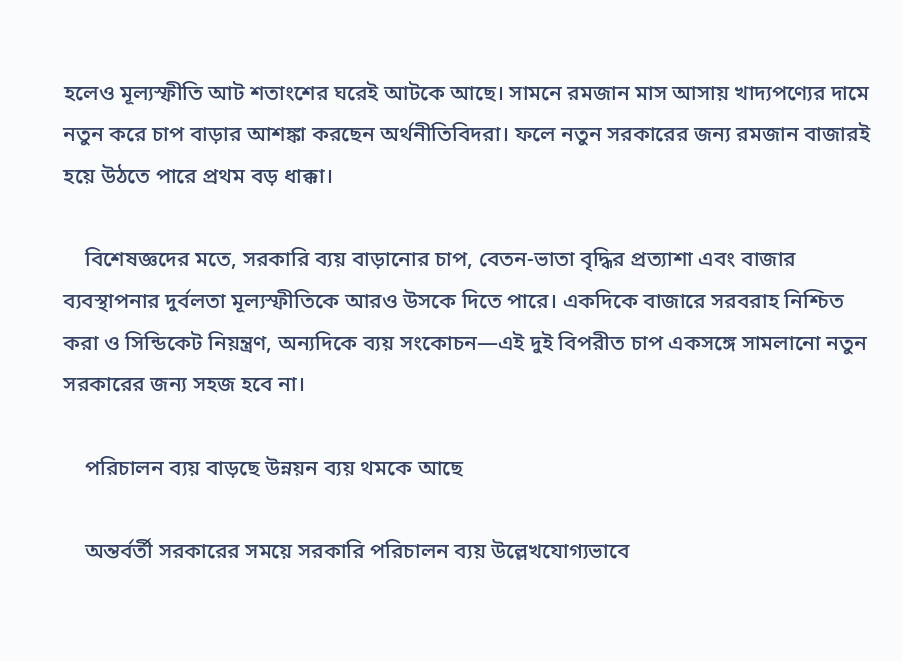হলেও মূল্যস্ফীতি আট শতাংশের ঘরেই আটকে আছে। সামনে রমজান মাস আসায় খাদ্যপণ্যের দামে নতুন করে চাপ বাড়ার আশঙ্কা করছেন অর্থনীতিবিদরা। ফলে নতুন সরকারের জন্য রমজান বাজারই হয়ে উঠতে পারে প্রথম বড় ধাক্কা।

    বিশেষজ্ঞদের মতে, সরকারি ব্যয় বাড়ানোর চাপ, বেতন-ভাতা বৃদ্ধির প্রত্যাশা এবং বাজার ব্যবস্থাপনার দুর্বলতা মূল্যস্ফীতিকে আরও উসকে দিতে পারে। একদিকে বাজারে সরবরাহ নিশ্চিত করা ও সিন্ডিকেট নিয়ন্ত্রণ, অন্যদিকে ব্যয় সংকোচন—এই দুই বিপরীত চাপ একসঙ্গে সামলানো নতুন সরকারের জন্য সহজ হবে না।

    পরিচালন ব্যয় বাড়ছে উন্নয়ন ব্যয় থমকে আছে

    অন্তর্বর্তী সরকারের সময়ে সরকারি পরিচালন ব্যয় উল্লেখযোগ্যভাবে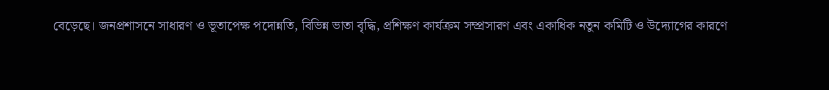বেড়েছে। জনপ্রশাসনে সাধারণ ও ভূতাপেক্ষ পদোন্নতি, বিভিন্ন ভাতা বৃদ্ধি, প্রশিক্ষণ কার্যক্রম সম্প্রসারণ এবং একাধিক নতুন কমিটি ও উদ্যোগের কারণে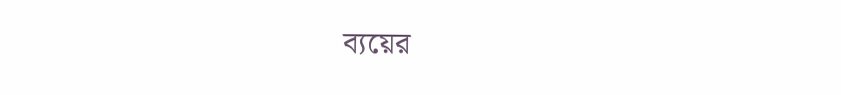ব্যয়ের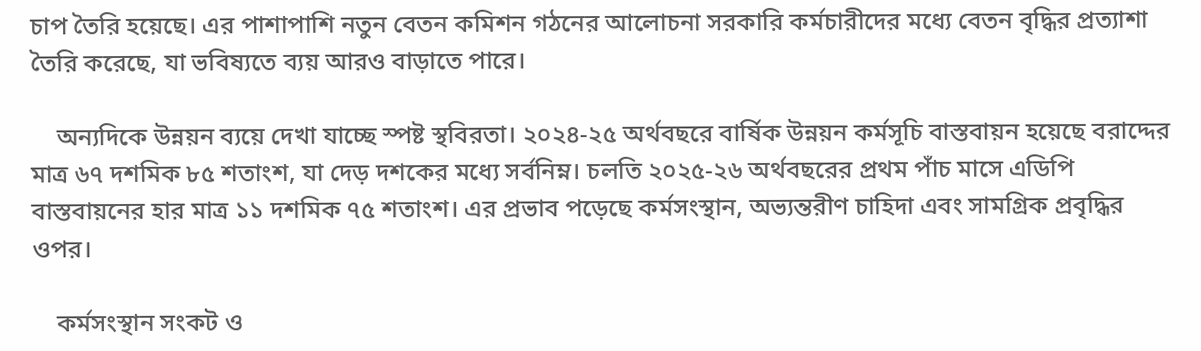চাপ তৈরি হয়েছে। এর পাশাপাশি নতুন বেতন কমিশন গঠনের আলোচনা সরকারি কর্মচারীদের মধ্যে বেতন বৃদ্ধির প্রত্যাশা তৈরি করেছে, যা ভবিষ্যতে ব্যয় আরও বাড়াতে পারে।

    অন্যদিকে উন্নয়ন ব্যয়ে দেখা যাচ্ছে স্পষ্ট স্থবিরতা। ২০২৪-২৫ অর্থবছরে বার্ষিক উন্নয়ন কর্মসূচি বাস্তবায়ন হয়েছে বরাদ্দের মাত্র ৬৭ দশমিক ৮৫ শতাংশ, যা দেড় দশকের মধ্যে সর্বনিম্ন। চলতি ২০২৫-২৬ অর্থবছরের প্রথম পাঁচ মাসে এডিপি বাস্তবায়নের হার মাত্র ১১ দশমিক ৭৫ শতাংশ। এর প্রভাব পড়েছে কর্মসংস্থান, অভ্যন্তরীণ চাহিদা এবং সামগ্রিক প্রবৃদ্ধির ওপর।

    কর্মসংস্থান সংকট ও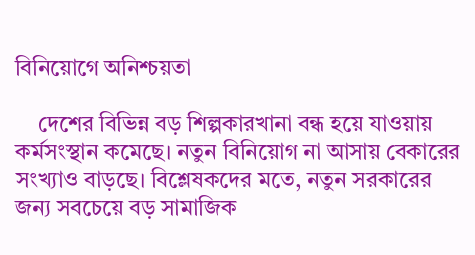বিনিয়োগে অনিশ্চয়তা

    দেশের বিভিন্ন বড় শিল্পকারখানা বন্ধ হয়ে যাওয়ায় কর্মসংস্থান কমেছে। নতুন বিনিয়োগ না আসায় বেকারের সংখ্যাও বাড়ছে। বিশ্লেষকদের মতে, নতুন সরকারের জন্য সবচেয়ে বড় সামাজিক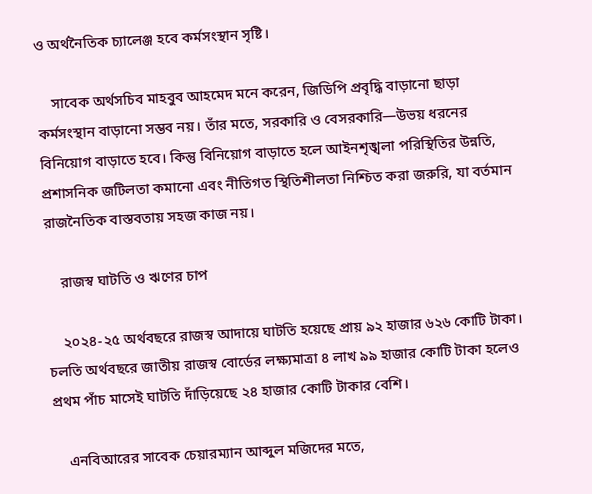ও অর্থনৈতিক চ্যালেঞ্জ হবে কর্মসংস্থান সৃষ্টি।

    সাবেক অর্থসচিব মাহবুব আহমেদ মনে করেন, জিডিপি প্রবৃদ্ধি বাড়ানো ছাড়া কর্মসংস্থান বাড়ানো সম্ভব নয়। তাঁর মতে, সরকারি ও বেসরকারি—উভয় ধরনের বিনিয়োগ বাড়াতে হবে। কিন্তু বিনিয়োগ বাড়াতে হলে আইনশৃঙ্খলা পরিস্থিতির উন্নতি, প্রশাসনিক জটিলতা কমানো এবং নীতিগত স্থিতিশীলতা নিশ্চিত করা জরুরি, যা বর্তমান রাজনৈতিক বাস্তবতায় সহজ কাজ নয়।

    রাজস্ব ঘাটতি ও ঋণের চাপ

    ২০২৪-২৫ অর্থবছরে রাজস্ব আদায়ে ঘাটতি হয়েছে প্রায় ৯২ হাজার ৬২৬ কোটি টাকা। চলতি অর্থবছরে জাতীয় রাজস্ব বোর্ডের লক্ষ্যমাত্রা ৪ লাখ ৯৯ হাজার কোটি টাকা হলেও প্রথম পাঁচ মাসেই ঘাটতি দাঁড়িয়েছে ২৪ হাজার কোটি টাকার বেশি।

    এনবিআরের সাবেক চেয়ারম্যান আব্দুল মজিদের মতে,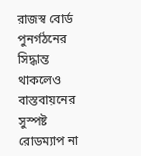রাজস্ব বোর্ড পুনর্গঠনের সিদ্ধান্ত থাকলেও বাস্তবায়নের সুস্পষ্ট রোডম্যাপ না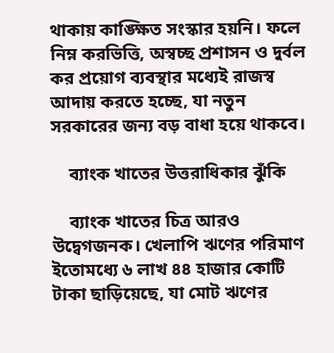থাকায় কাঙ্ক্ষিত সংস্কার হয়নি। ফলে নিম্ন করভিত্তি, অস্বচ্ছ প্রশাসন ও দুর্বল কর প্রয়োগ ব্যবস্থার মধ্যেই রাজস্ব আদায় করতে হচ্ছে, যা নতুন সরকারের জন্য বড় বাধা হয়ে থাকবে।

    ব্যাংক খাতের উত্তরাধিকার ঝুঁকি

    ব্যাংক খাতের চিত্র আরও উদ্বেগজনক। খেলাপি ঋণের পরিমাণ ইতোমধ্যে ৬ লাখ ৪৪ হাজার কোটি টাকা ছাড়িয়েছে, যা মোট ঋণের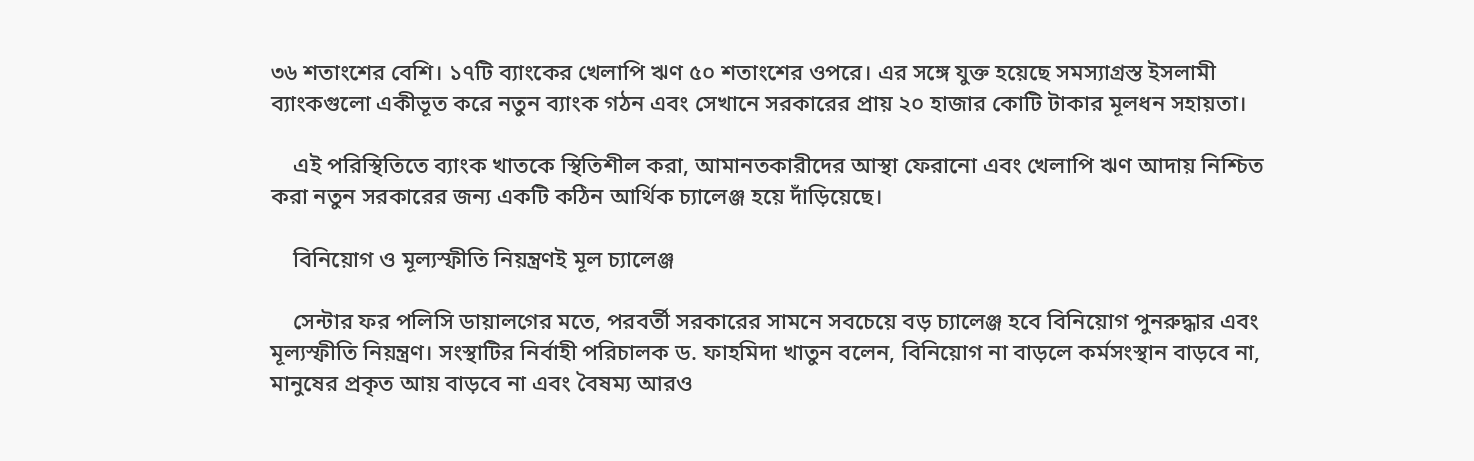৩৬ শতাংশের বেশি। ১৭টি ব্যাংকের খেলাপি ঋণ ৫০ শতাংশের ওপরে। এর সঙ্গে যুক্ত হয়েছে সমস্যাগ্রস্ত ইসলামী ব্যাংকগুলো একীভূত করে নতুন ব্যাংক গঠন এবং সেখানে সরকারের প্রায় ২০ হাজার কোটি টাকার মূলধন সহায়তা।

    এই পরিস্থিতিতে ব্যাংক খাতকে স্থিতিশীল করা, আমানতকারীদের আস্থা ফেরানো এবং খেলাপি ঋণ আদায় নিশ্চিত করা নতুন সরকারের জন্য একটি কঠিন আর্থিক চ্যালেঞ্জ হয়ে দাঁড়িয়েছে।

    বিনিয়োগ ও মূল্যস্ফীতি নিয়ন্ত্রণই মূল চ্যালেঞ্জ

    সেন্টার ফর পলিসি ডায়ালগের মতে, পরবর্তী সরকারের সামনে সবচেয়ে বড় চ্যালেঞ্জ হবে বিনিয়োগ পুনরুদ্ধার এবং মূল্যস্ফীতি নিয়ন্ত্রণ। সংস্থাটির নির্বাহী পরিচালক ড. ফাহমিদা খাতুন বলেন, বিনিয়োগ না বাড়লে কর্মসংস্থান বাড়বে না, মানুষের প্রকৃত আয় বাড়বে না এবং বৈষম্য আরও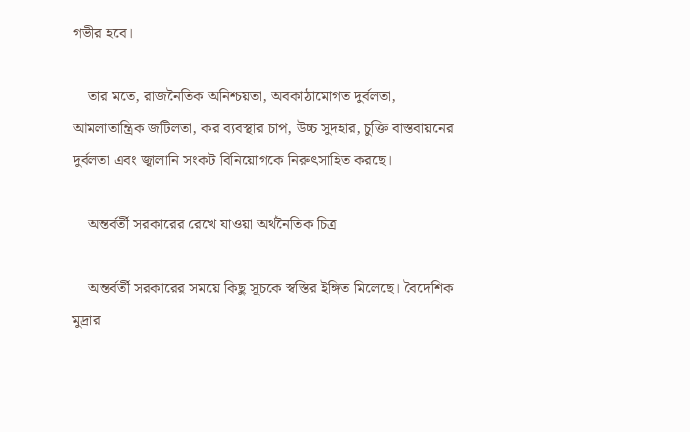গভীর হবে।

    তার মতে, রাজনৈতিক অনিশ্চয়তা, অবকাঠামোগত দুর্বলতা, আমলাতান্ত্রিক জটিলতা, কর ব্যবস্থার চাপ, উচ্চ সুদহার, চুক্তি বাস্তবায়নের দুর্বলতা এবং জ্বালানি সংকট বিনিয়োগকে নিরুৎসাহিত করছে।

    অন্তর্বর্তী সরকারের রেখে যাওয়া অর্থনৈতিক চিত্র

    অন্তর্বর্তী সরকারের সময়ে কিছু সূচকে স্বস্তির ইঙ্গিত মিলেছে। বৈদেশিক মুদ্রার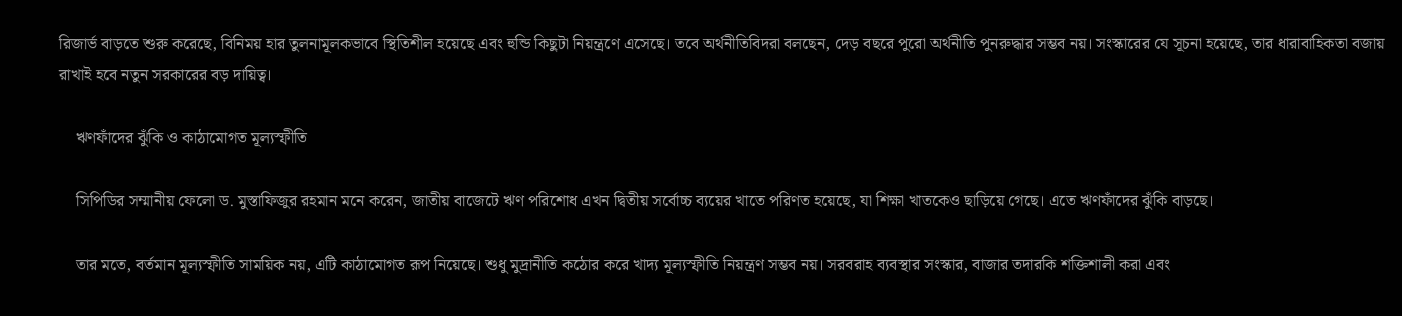রিজার্ভ বাড়তে শুরু করেছে, বিনিময় হার তুলনামূলকভাবে স্থিতিশীল হয়েছে এবং হুন্ডি কিছুটা নিয়ন্ত্রণে এসেছে। তবে অর্থনীতিবিদরা বলছেন, দেড় বছরে পুরো অর্থনীতি পুনরুদ্ধার সম্ভব নয়। সংস্কারের যে সূচনা হয়েছে, তার ধারাবাহিকতা বজায় রাখাই হবে নতুন সরকারের বড় দায়িত্ব।

    ঋণফাঁদের ঝুঁকি ও কাঠামোগত মূল্যস্ফীতি

    সিপিডির সম্মানীয় ফেলো ড. মুস্তাফিজুর রহমান মনে করেন, জাতীয় বাজেটে ঋণ পরিশোধ এখন দ্বিতীয় সর্বোচ্চ ব্যয়ের খাতে পরিণত হয়েছে, যা শিক্ষা খাতকেও ছাড়িয়ে গেছে। এতে ঋণফাঁদের ঝুঁকি বাড়ছে।

    তার মতে, বর্তমান মূল্যস্ফীতি সাময়িক নয়, এটি কাঠামোগত রূপ নিয়েছে। শুধু মুদ্রানীতি কঠোর করে খাদ্য মূল্যস্ফীতি নিয়ন্ত্রণ সম্ভব নয়। সরবরাহ ব্যবস্থার সংস্কার, বাজার তদারকি শক্তিশালী করা এবং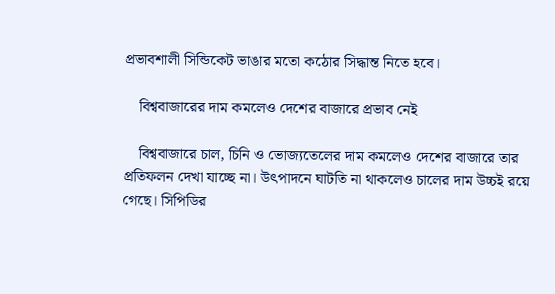প্রভাবশালী সিন্ডিকেট ভাঙার মতো কঠোর সিদ্ধান্ত নিতে হবে।

    বিশ্ববাজারের দাম কমলেও দেশের বাজারে প্রভাব নেই

    বিশ্ববাজারে চাল, চিনি ও ভোজ্যতেলের দাম কমলেও দেশের বাজারে তার প্রতিফলন দেখা যাচ্ছে না। উৎপাদনে ঘাটতি না থাকলেও চালের দাম উচ্চই রয়ে গেছে। সিপিডির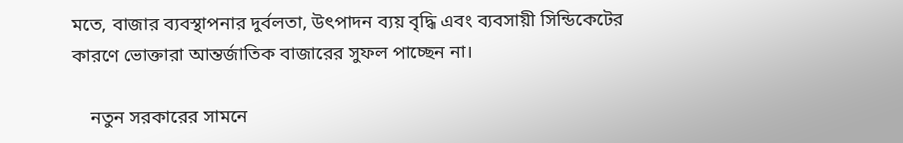মতে, বাজার ব্যবস্থাপনার দুর্বলতা, উৎপাদন ব্যয় বৃদ্ধি এবং ব্যবসায়ী সিন্ডিকেটের কারণে ভোক্তারা আন্তর্জাতিক বাজারের সুফল পাচ্ছেন না।

    নতুন সরকারের সামনে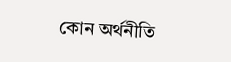কোন অর্থনীতি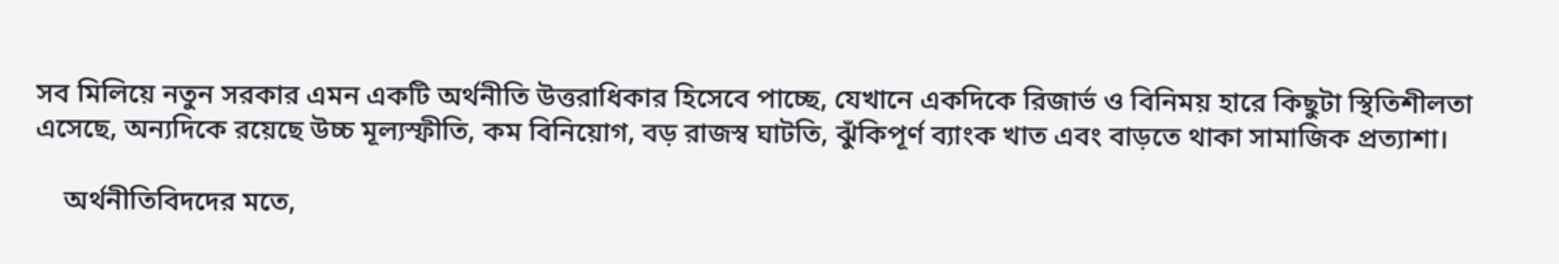সব মিলিয়ে নতুন সরকার এমন একটি অর্থনীতি উত্তরাধিকার হিসেবে পাচ্ছে, যেখানে একদিকে রিজার্ভ ও বিনিময় হারে কিছুটা স্থিতিশীলতা এসেছে, অন্যদিকে রয়েছে উচ্চ মূল্যস্ফীতি, কম বিনিয়োগ, বড় রাজস্ব ঘাটতি, ঝুঁকিপূর্ণ ব্যাংক খাত এবং বাড়তে থাকা সামাজিক প্রত্যাশা।

    অর্থনীতিবিদদের মতে,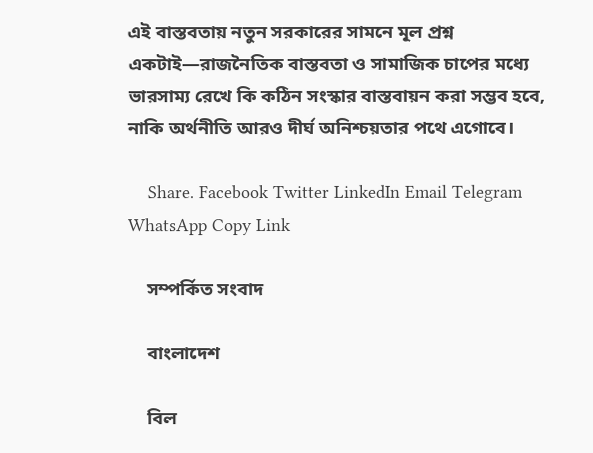এই বাস্তবতায় নতুন সরকারের সামনে মূল প্রশ্ন একটাই—রাজনৈতিক বাস্তবতা ও সামাজিক চাপের মধ্যে ভারসাম্য রেখে কি কঠিন সংস্কার বাস্তবায়ন করা সম্ভব হবে, নাকি অর্থনীতি আরও দীর্ঘ অনিশ্চয়তার পথে এগোবে।

    Share. Facebook Twitter LinkedIn Email Telegram WhatsApp Copy Link

    সম্পর্কিত সংবাদ

    বাংলাদেশ

    বিল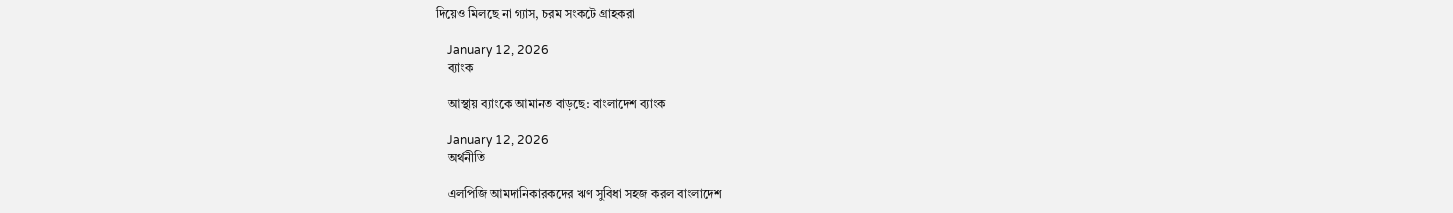দিয়েও মিলছে না গ্যাস, চরম সংকটে গ্রাহকরা

    January 12, 2026
    ব্যাংক

    আস্থায় ব্যাংকে আমানত বাড়ছে: বাংলাদেশ ব্যাংক

    January 12, 2026
    অর্থনীতি

    এলপিজি আমদানিকারকদের ঋণ সুবিধা সহজ করল বাংলাদেশ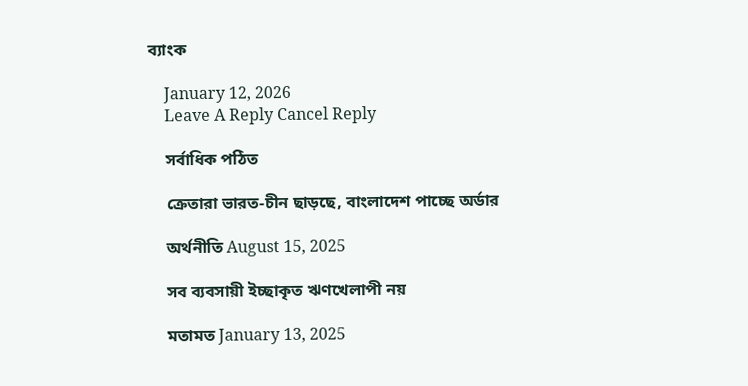ব্যাংক

    January 12, 2026
    Leave A Reply Cancel Reply

    সর্বাধিক পঠিত

    ক্রেতারা ভারত-চীন ছাড়ছে, বাংলাদেশ পাচ্ছে অর্ডার

    অর্থনীতি August 15, 2025

    সব ব্যবসায়ী ইচ্ছাকৃত ঋণখেলাপী নয়

    মতামত January 13, 2025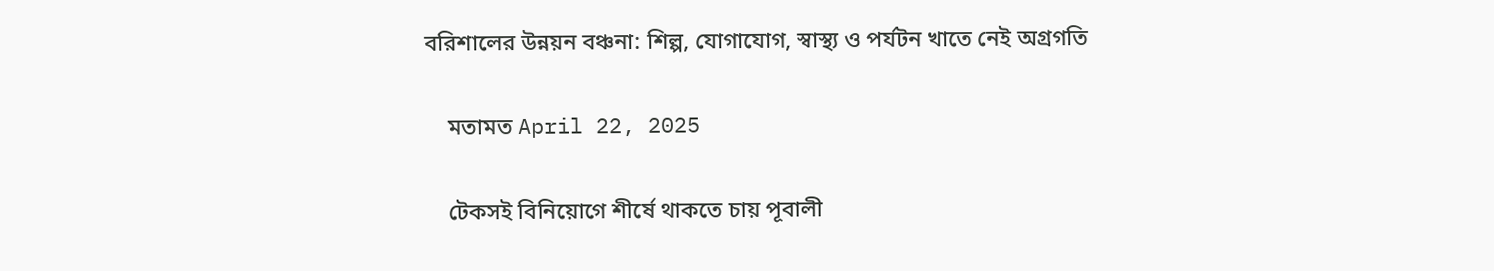বরিশালের উন্নয়ন বঞ্চনা: শিল্প, যোগাযোগ, স্বাস্থ্য ও পর্যটন খাতে নেই অগ্রগতি

    মতামত April 22, 2025

    টেকসই বিনিয়োগে শীর্ষে থাকতে চায় পূবালী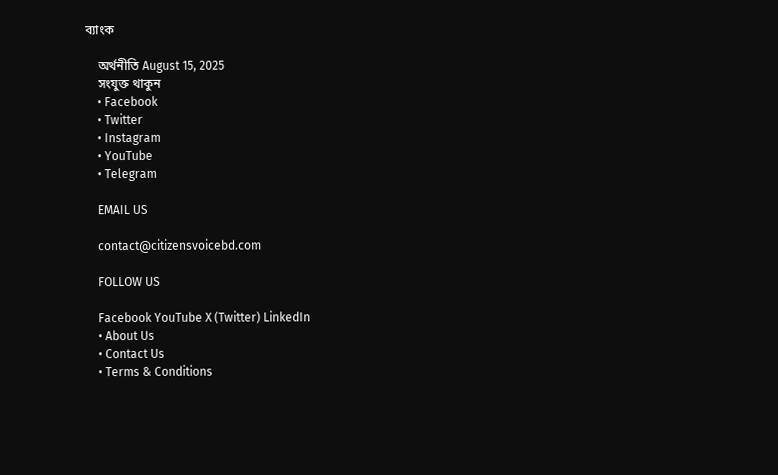ব্যাংক

    অর্থনীতি August 15, 2025
    সংযুক্ত থাকুন
    • Facebook
    • Twitter
    • Instagram
    • YouTube
    • Telegram

    EMAIL US

    contact@citizensvoicebd.com

    FOLLOW US

    Facebook YouTube X (Twitter) LinkedIn
    • About Us
    • Contact Us
    • Terms & Conditions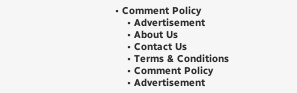• Comment Policy
    • Advertisement
    • About Us
    • Contact Us
    • Terms & Conditions
    • Comment Policy
    • Advertisement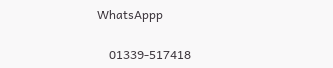WhatsAppp

    01339-517418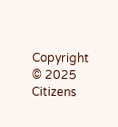Copyright © 2025 Citizens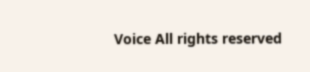Voice All rights reserved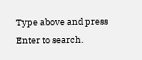Type above and press Enter to search.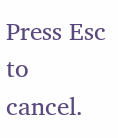Press Esc to cancel.